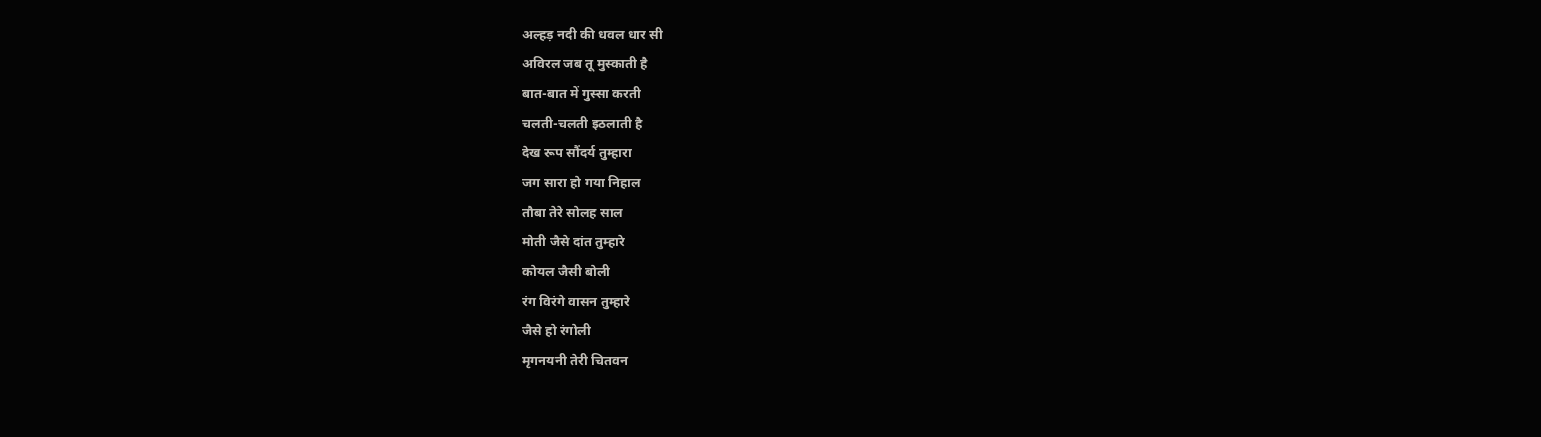अल्हड़ नदी की धवल धार सी
अविरल जब तू मुस्काती है
बात-बात में गुस्सा करती
चलती-चलती इठलाती है
देख रूप सौंदर्य तुम्हारा
जग सारा हो गया निहाल
तौबा तेरे सोलह साल
मोती जैसे दांत तुम्हारे
कोयल जैसी बोली
रंग विरंगे वासन तुम्हारे
जैसे हो रंगोली
मृगनयनी तेरी चितवन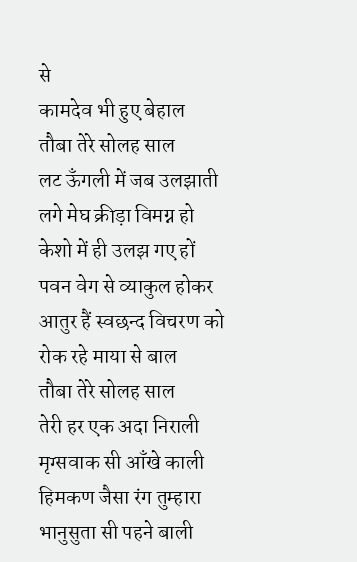से
कामदेव भी हुए बेहाल
तौबा तेरे सोलह साल
लट ऊँगली में जब उलझाती
लगे मेघ क्रीड़ा विमग्न हो
केशो में ही उलझ गए हों
पवन वेग से व्याकुल होकर
आतुर हैं स्वछन्द विचरण को
रोक रहे माया से बाल
तौबा तेरे सोलह साल
तेरी हर एक अदा निराली
मृग्सवाक सी आँखे काली
हिमकण जैसा रंग तुम्हारा
भानुसुता सी पहने बाली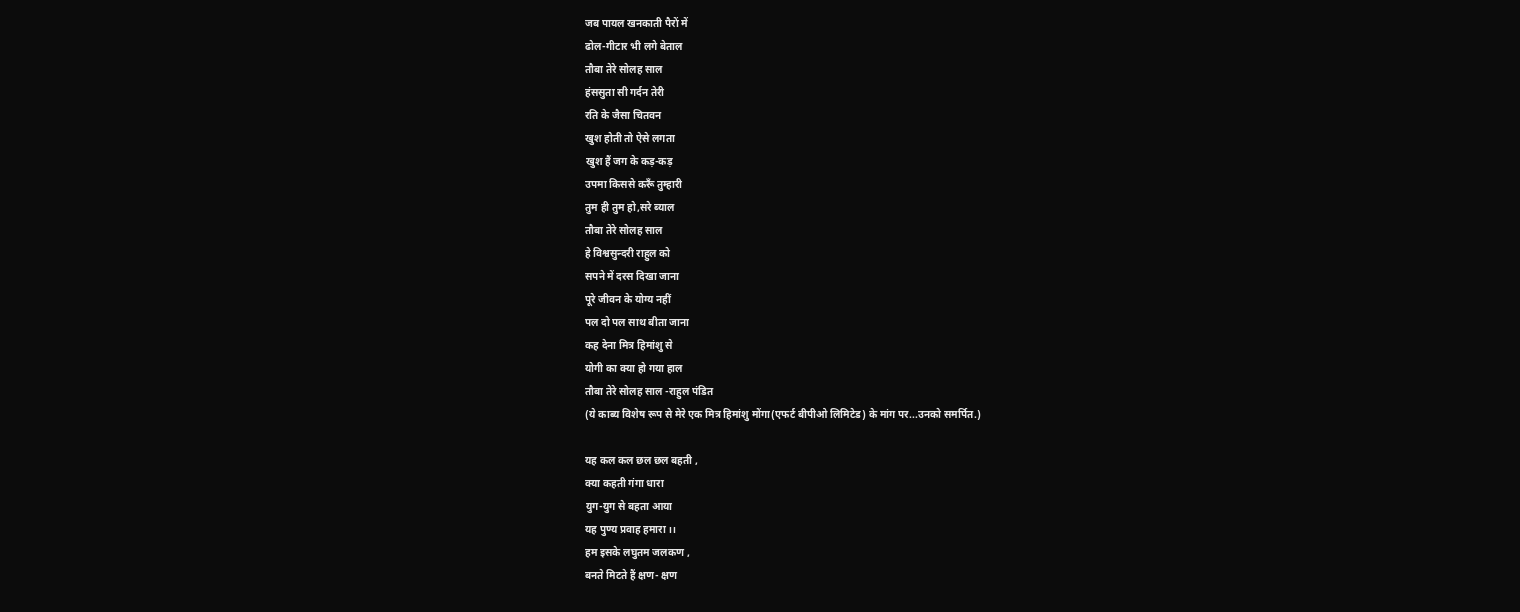जब पायल खनकाती पैरों में
ढोल-गीटार भी लगे बेताल
तौबा तेरे सोलह साल
हंससुता सी गर्दन तेरी
रति के जैसा चितवन
खुश होती तो ऐसे लगता
खुश हैं जग के कड़-कड़
उपमा किससे करूँ तुम्हारी
तुम ही तुम हो,सरे ब्याल
तौबा तेरे सोलह साल
हे विश्वसुन्दरी राहुल को
सपने में दरस दिखा जाना
पूरे जीवन के योग्य नहीं
पल दो पल साथ बीता जाना
कह देना मित्र हिमांशु से
योगी का क्या हो गया हाल
तौबा तेरे सोलह साल -राहुल पंडित
(ये काब्य विशेष रूप से मेरे एक मित्र हिमांशु मोंगा(एफर्ट बीपीओ लिमिटेड) के मांग पर...उनको समर्पित.)

यह कल कल छल छल बहती ,
क्या कहती गंगा धारा
युग-युग से बहता आया
यह पुण्य प्रवाह हमारा ।।
हम इसके लघुतम जलकण ,
बनते मिटते हैं क्षण- क्षण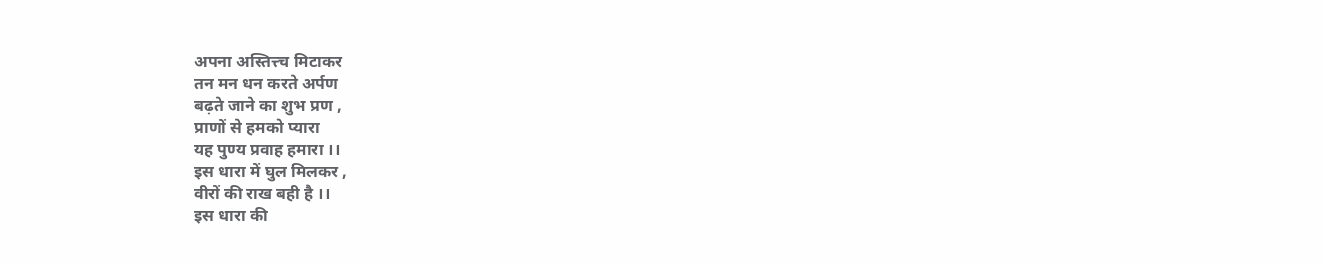अपना अस्तित्त्च मिटाकर
तन मन धन करते अर्पण
बढ़ते जाने का शुभ प्रण ,
प्राणों से हमको प्यारा
यह पुण्य प्रवाह हमारा ।।
इस धारा में घुल मिलकर ,
वीरों की राख बही है ।।
इस धारा की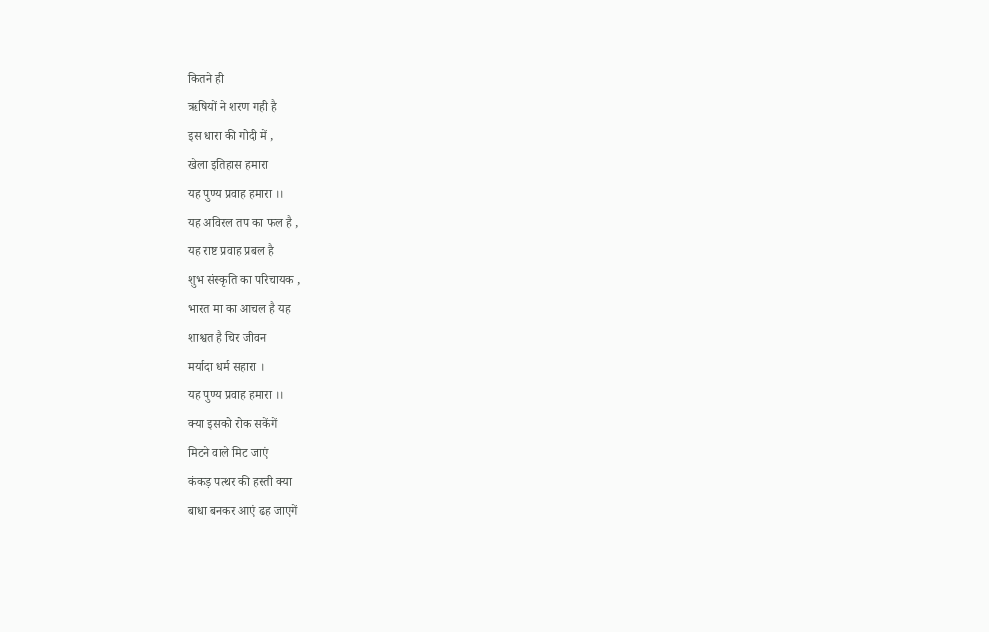कितने ही
ऋषियों ने शरण गही है
इस धारा की गोदी में ,
खेला इतिहास हमारा
यह पुण्य प्रवाह हमारा ।।
यह अविरल तप का फल है ,
यह राष्ट प्रवाह प्रबल है
शुभ संस्कृति का परिचायक ,
भारत मा का आचल है यह
शाश्वत है चिर जीवन
मर्यादा धर्म सहारा ।
यह पुण्य प्रवाह हमारा ।।
क्या इसको रोक सकेंगें
मिटने वाले मिट जाएं
कंकड़ पत्थर की हस्ती क्या
बाधा बनकर आएं ढह जाएगें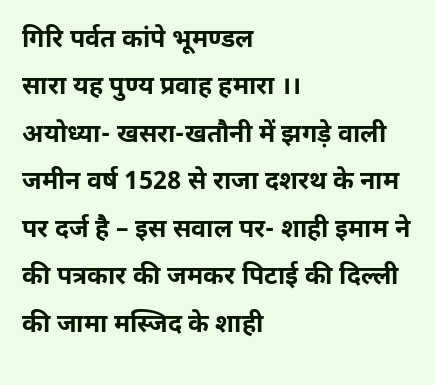गिरि पर्वत कांपे भूमण्डल
सारा यह पुण्य प्रवाह हमारा ।।
अयोध्या- खसरा-खतौनी में झगड़े वाली जमीन वर्ष 1528 से राजा दशरथ के नाम पर दर्ज है – इस सवाल पर- शाही इमाम ने की पत्रकार की जमकर पिटाई की दिल्ली की जामा मस्जिद के शाही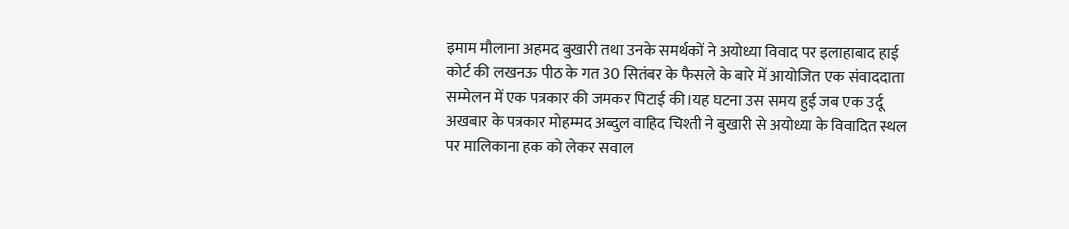इमाम मौलाना अहमद बुखारी तथा उनके समर्थकों ने अयोध्या विवाद पर इलाहाबाद हाई कोर्ट की लखनऊ पीठ के गत 30 सितंबर के फैसले के बारे में आयोजित एक संवाददाता सम्मेलन में एक पत्रकार की जमकर पिटाई की।यह घटना उस समय हुई जब एक उर्दू अखबार के पत्रकार मोहम्मद अब्दुल वाहिद चिश्ती ने बुखारी से अयोध्या के विवादित स्थल पर मालिकाना हक को लेकर सवाल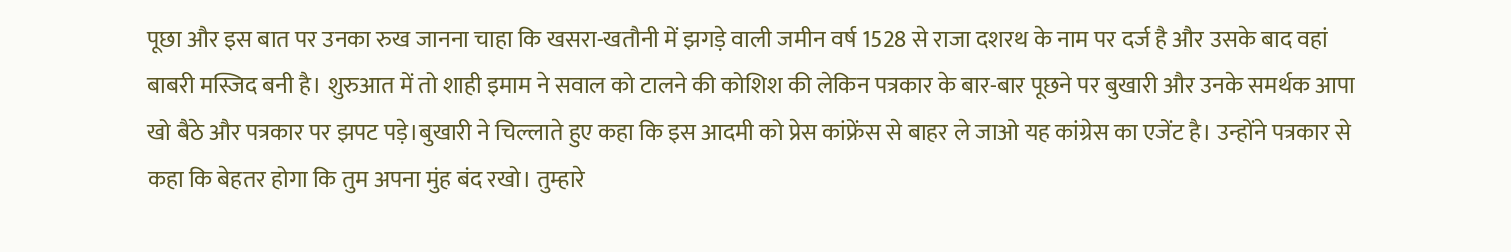पूछा और इस बात पर उनका रुख जानना चाहा कि खसरा-खतौनी में झगड़े वाली जमीन वर्ष 1528 से राजा दशरथ के नाम पर दर्ज है और उसके बाद वहां बाबरी मस्जिद बनी है। शुरुआत में तो शाही इमाम ने सवाल को टालने की कोशिश की लेकिन पत्रकार के बार-बार पूछने पर बुखारी और उनके समर्थक आपा खो बैठे और पत्रकार पर झपट पड़े।बुखारी ने चिल्लाते हुए कहा कि इस आदमी को प्रेस कांफ्रेंस से बाहर ले जाओ यह कांग्रेस का एजेंट है। उन्होंने पत्रकार से कहा कि बेहतर होगा कि तुम अपना मुंह बंद रखो। तुम्हारे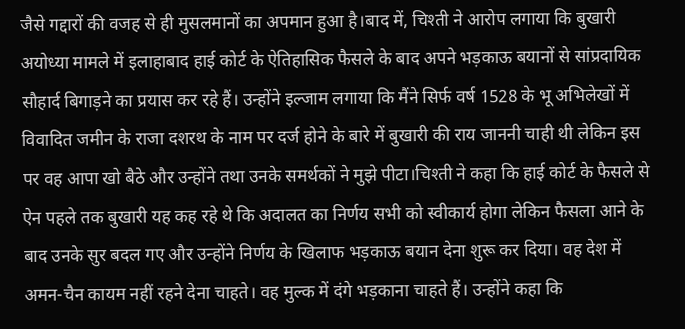जैसे गद्दारों की वजह से ही मुसलमानों का अपमान हुआ है।बाद में, चिश्ती ने आरोप लगाया कि बुखारी अयोध्या मामले में इलाहाबाद हाई कोर्ट के ऐतिहासिक फैसले के बाद अपने भड़काऊ बयानों से सांप्रदायिक सौहार्द बिगाड़ने का प्रयास कर रहे हैं। उन्होंने इल्जाम लगाया कि मैंने सिर्फ वर्ष 1528 के भू अभिलेखों में विवादित जमीन के राजा दशरथ के नाम पर दर्ज होने के बारे में बुखारी की राय जाननी चाही थी लेकिन इस पर वह आपा खो बैठे और उन्होंने तथा उनके समर्थकों ने मुझे पीटा।चिश्ती ने कहा कि हाई कोर्ट के फैसले से ऐन पहले तक बुखारी यह कह रहे थे कि अदालत का निर्णय सभी को स्वीकार्य होगा लेकिन फैसला आने के बाद उनके सुर बदल गए और उन्होंने निर्णय के खिलाफ भड़काऊ बयान देना शुरू कर दिया। वह देश में अमन-चैन कायम नहीं रहने देना चाहते। वह मुल्क में दंगे भड़काना चाहते हैं। उन्होंने कहा कि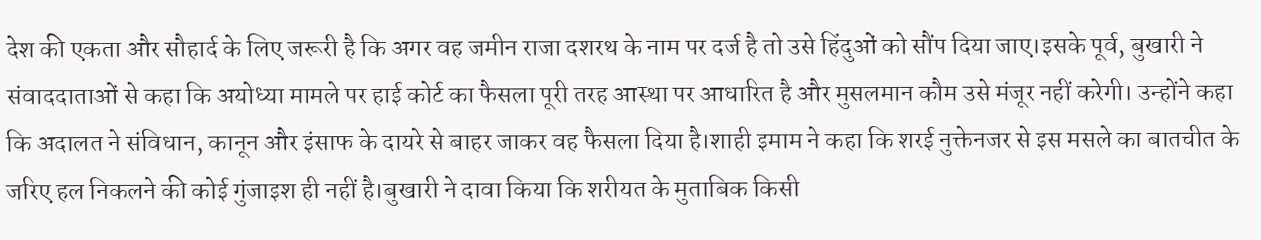देश की एकता और सौहार्द के लिए जरूरी है कि अगर वह जमीन राजा दशरथ के नाम पर दर्ज है तो उसे हिंदुओं को सौंप दिया जाए।इसके पूर्व, बुखारी ने संवाददाताओं से कहा कि अयोध्या मामले पर हाई कोर्ट का फैसला पूरी तरह आस्था पर आधारित है और मुसलमान कौम उसे मंजूर नहीं करेगी। उन्होंने कहा कि अदालत ने संविधान, कानून और इंसाफ के दायरे से बाहर जाकर वह फैसला दिया है।शाही इमाम ने कहा कि शरई नुक्तेनजर से इस मसले का बातचीत के जरिए हल निकलने की कोई गुंजाइश ही नहीं है।बुखारी ने दावा किया कि शरीयत के मुताबिक किसी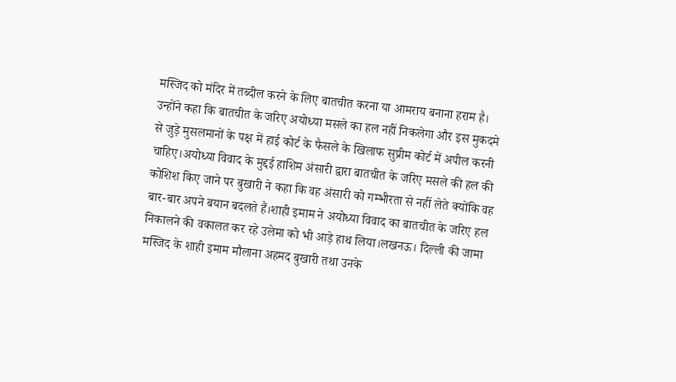मस्जिद को मंदिर में तब्दील करने के लिए बातचीत करना या आमराय बनाना हराम है। उन्होंने कहा कि बातचीत के जरिए अयोध्या मसले का हल नहीं निकलेगा और इस मुकदमे से जुड़े मुसलमानों के पक्ष में हाई कोर्ट के फैसले के खिलाफ सुप्रीम कोर्ट में अपील करनी चाहिए।अयोध्या विवाद के मुद्दई हाशिम अंसारी द्वारा बातचीत के जरिए मसले की हल की कोशिश किए जाने पर बुखारी ने कहा कि वह अंसारी को गम्भीरता से नहीं लेते क्योंकि वह बार-बार अपने बयान बदलते हैं।शाही इमाम ने अयोध्या विवाद का बातचीत के जरिए हल निकालने की वकालत कर रहे उलेमा को भी आड़े हाथ लिया।लखनऊ। दिल्ली की जामा मस्जिद के शाही इमाम मौलाना अहमद बुखारी तथा उनके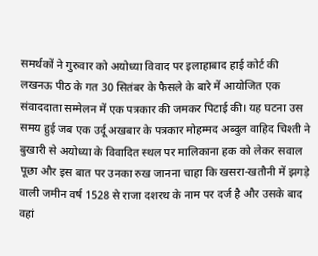समर्थकों ने गुरुवार को अयोध्या विवाद पर इलाहाबाद हाई कोर्ट की लखनऊ पीठ के गत 30 सितंबर के फैसले के बारे में आयोजित एक संवाददाता सम्मेलन में एक पत्रकार की जमकर पिटाई की। यह घटना उस समय हुई जब एक उर्दू अखबार के पत्रकार मोहम्मद अब्दुल वाहिद चिश्ती ने बुखारी से अयोध्या के विवादित स्थल पर मालिकाना हक को लेकर सवाल पूछा और इस बात पर उनका रुख जानना चाहा कि खसरा-खतौनी में झगड़े वाली जमीन वर्ष 1528 से राजा दशरथ के नाम पर दर्ज है और उसके बाद वहां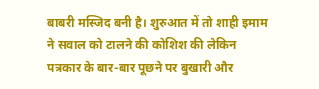बाबरी मस्जिद बनी है। शुरुआत में तो शाही इमाम ने सवाल को टालने की कोशिश की लेकिन पत्रकार के बार-बार पूछने पर बुखारी और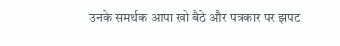उनके समर्थक आपा खो बैठे और पत्रकार पर झपट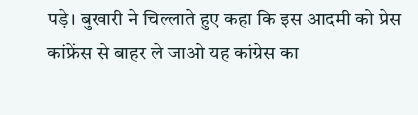पड़े। बुखारी ने चिल्लाते हुए कहा कि इस आदमी को प्रेस कांफ्रेंस से बाहर ले जाओ यह कांग्रेस का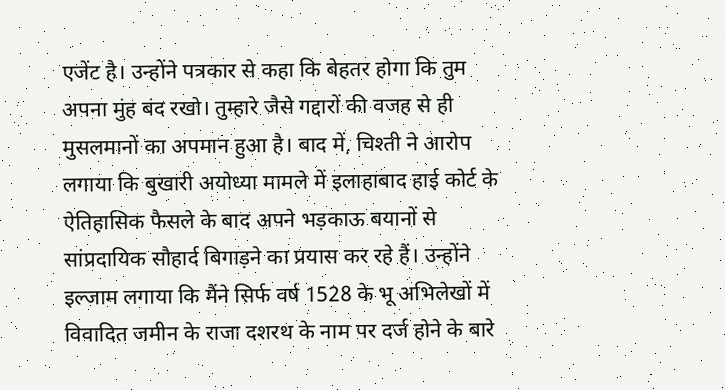एजेंट है। उन्होंने पत्रकार से कहा कि बेहतर होगा कि तुम अपना मुंह बंद रखो। तुम्हारे जैसे गद्दारों की वजह से ही मुसलमानों का अपमान हुआ है। बाद में, चिश्ती ने आरोप लगाया कि बुखारी अयोध्या मामले में इलाहाबाद हाई कोर्ट के ऐतिहासिक फैसले के बाद अपने भड़काऊ बयानों से सांप्रदायिक सौहार्द बिगाड़ने का प्रयास कर रहे हैं। उन्होंने इल्जाम लगाया कि मैंने सिर्फ वर्ष 1528 के भू अभिलेखों में विवादित जमीन के राजा दशरथ के नाम पर दर्ज होने के बारे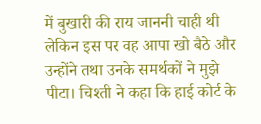में बुखारी की राय जाननी चाही थी लेकिन इस पर वह आपा खो बैठे और उन्होंने तथा उनके समर्थकों ने मुझे पीटा। चिश्ती ने कहा कि हाई कोर्ट के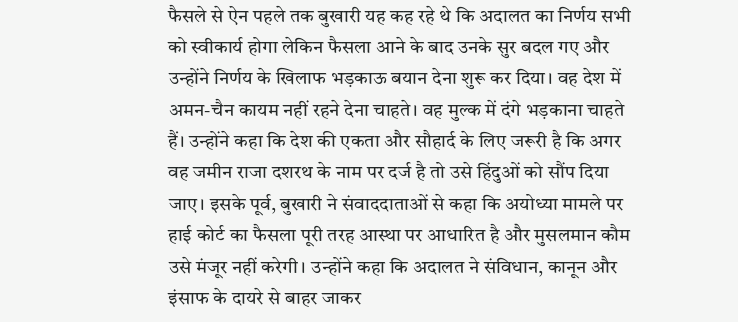फैसले से ऐन पहले तक बुखारी यह कह रहे थे कि अदालत का निर्णय सभी को स्वीकार्य होगा लेकिन फैसला आने के बाद उनके सुर बदल गए और उन्होंने निर्णय के खिलाफ भड़काऊ बयान देना शुरू कर दिया। वह देश में अमन-चैन कायम नहीं रहने देना चाहते। वह मुल्क में दंगे भड़काना चाहते हैं। उन्होंने कहा कि देश की एकता और सौहार्द के लिए जरूरी है कि अगर वह जमीन राजा दशरथ के नाम पर दर्ज है तो उसे हिंदुओं को सौंप दिया जाए। इसके पूर्व, बुखारी ने संवाददाताओं से कहा कि अयोध्या मामले पर हाई कोर्ट का फैसला पूरी तरह आस्था पर आधारित है और मुसलमान कौम उसे मंजूर नहीं करेगी। उन्होंने कहा कि अदालत ने संविधान, कानून और इंसाफ के दायरे से बाहर जाकर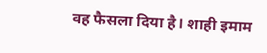वह फैसला दिया है। शाही इमाम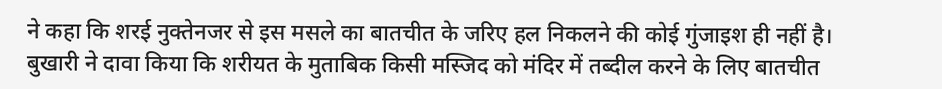ने कहा कि शरई नुक्तेनजर से इस मसले का बातचीत के जरिए हल निकलने की कोई गुंजाइश ही नहीं है। बुखारी ने दावा किया कि शरीयत के मुताबिक किसी मस्जिद को मंदिर में तब्दील करने के लिए बातचीत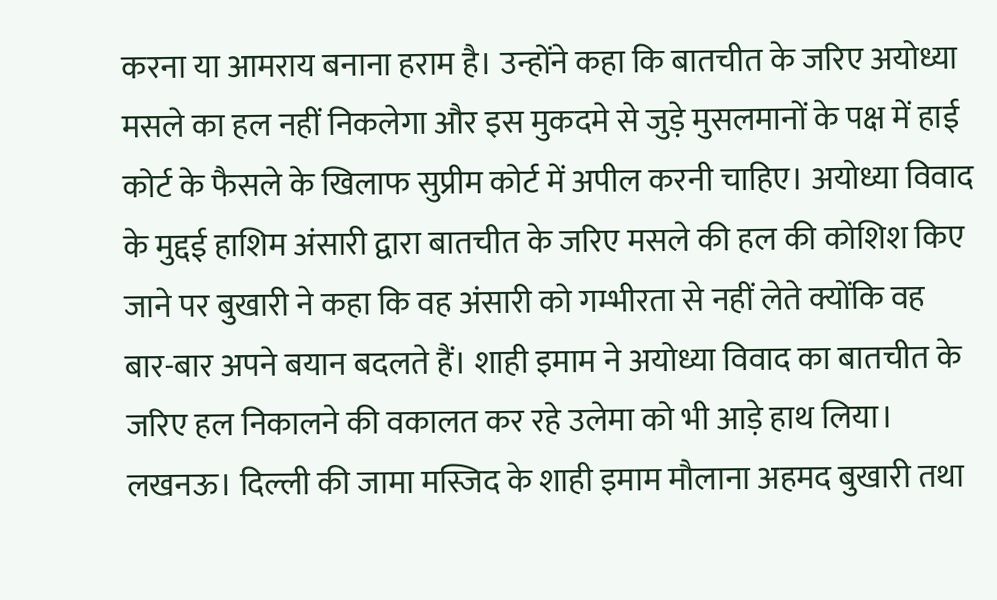करना या आमराय बनाना हराम है। उन्होंने कहा कि बातचीत के जरिए अयोध्या मसले का हल नहीं निकलेगा और इस मुकदमे से जुड़े मुसलमानों के पक्ष में हाई कोर्ट के फैसले के खिलाफ सुप्रीम कोर्ट में अपील करनी चाहिए। अयोध्या विवाद के मुद्दई हाशिम अंसारी द्वारा बातचीत के जरिए मसले की हल की कोशिश किए जाने पर बुखारी ने कहा कि वह अंसारी को गम्भीरता से नहीं लेते क्योंकि वह बार-बार अपने बयान बदलते हैं। शाही इमाम ने अयोध्या विवाद का बातचीत के जरिए हल निकालने की वकालत कर रहे उलेमा को भी आड़े हाथ लिया। लखनऊ। दिल्ली की जामा मस्जिद के शाही इमाम मौलाना अहमद बुखारी तथा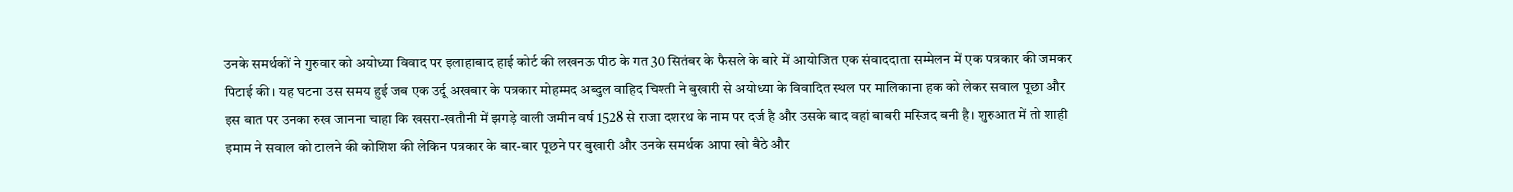उनके समर्थकों ने गुरुवार को अयोध्या विवाद पर इलाहाबाद हाई कोर्ट की लखनऊ पीठ के गत 30 सितंबर के फैसले के बारे में आयोजित एक संवाददाता सम्मेलन में एक पत्रकार की जमकर पिटाई की। यह घटना उस समय हुई जब एक उर्दू अखबार के पत्रकार मोहम्मद अब्दुल वाहिद चिश्ती ने बुखारी से अयोध्या के विवादित स्थल पर मालिकाना हक को लेकर सवाल पूछा और इस बात पर उनका रुख जानना चाहा कि खसरा-खतौनी में झगड़े वाली जमीन वर्ष 1528 से राजा दशरथ के नाम पर दर्ज है और उसके बाद वहां बाबरी मस्जिद बनी है। शुरुआत में तो शाही इमाम ने सवाल को टालने की कोशिश की लेकिन पत्रकार के बार-बार पूछने पर बुखारी और उनके समर्थक आपा खो बैठे और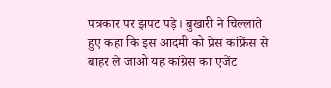पत्रकार पर झपट पड़े। बुखारी ने चिल्लाते हुए कहा कि इस आदमी को प्रेस कांफ्रेंस से बाहर ले जाओ यह कांग्रेस का एजेंट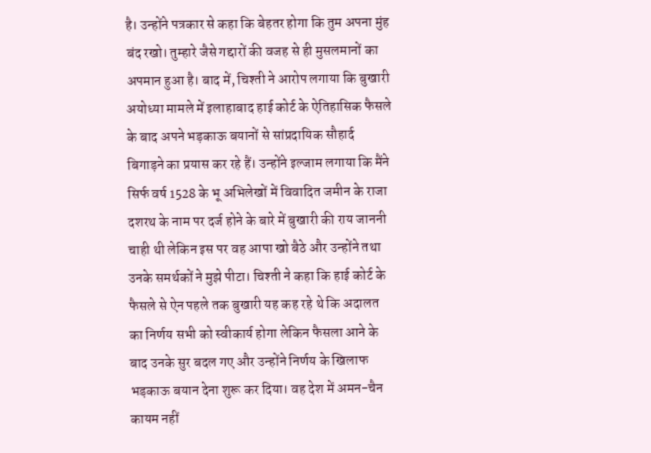है। उन्होंने पत्रकार से कहा कि बेहतर होगा कि तुम अपना मुंह बंद रखो। तुम्हारे जैसे गद्दारों की वजह से ही मुसलमानों का अपमान हुआ है। बाद में, चिश्ती ने आरोप लगाया कि बुखारी अयोध्या मामले में इलाहाबाद हाई कोर्ट के ऐतिहासिक फैसले के बाद अपने भड़काऊ बयानों से सांप्रदायिक सौहार्द बिगाड़ने का प्रयास कर रहे हैं। उन्होंने इल्जाम लगाया कि मैंने सिर्फ वर्ष 1528 के भू अभिलेखों में विवादित जमीन के राजा दशरथ के नाम पर दर्ज होने के बारे में बुखारी की राय जाननी चाही थी लेकिन इस पर वह आपा खो बैठे और उन्होंने तथा उनके समर्थकों ने मुझे पीटा। चिश्ती ने कहा कि हाई कोर्ट के फैसले से ऐन पहले तक बुखारी यह कह रहे थे कि अदालत का निर्णय सभी को स्वीकार्य होगा लेकिन फैसला आने के बाद उनके सुर बदल गए और उन्होंने निर्णय के खिलाफ भड़काऊ बयान देना शुरू कर दिया। वह देश में अमन-चैन कायम नहीं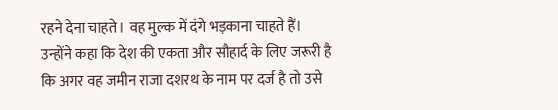रहने देना चाहते। वह मुल्क में दंगे भड़काना चाहते हैं। उन्होंने कहा कि देश की एकता और सौहार्द के लिए जरूरी है कि अगर वह जमीन राजा दशरथ के नाम पर दर्ज है तो उसे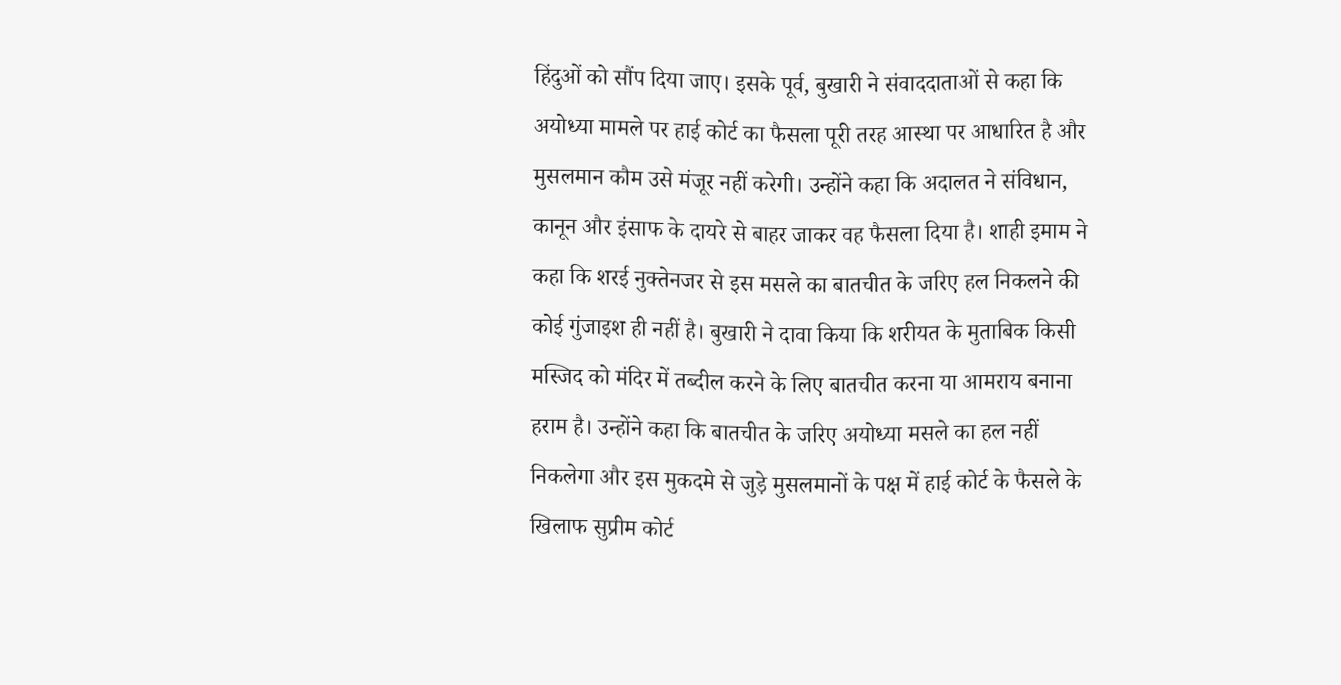हिंदुओं को सौंप दिया जाए। इसके पूर्व, बुखारी ने संवाददाताओं से कहा कि अयोध्या मामले पर हाई कोर्ट का फैसला पूरी तरह आस्था पर आधारित है और मुसलमान कौम उसे मंजूर नहीं करेगी। उन्होंने कहा कि अदालत ने संविधान, कानून और इंसाफ के दायरे से बाहर जाकर वह फैसला दिया है। शाही इमाम ने कहा कि शरई नुक्तेनजर से इस मसले का बातचीत के जरिए हल निकलने की कोई गुंजाइश ही नहीं है। बुखारी ने दावा किया कि शरीयत के मुताबिक किसी मस्जिद को मंदिर में तब्दील करने के लिए बातचीत करना या आमराय बनाना हराम है। उन्होंने कहा कि बातचीत के जरिए अयोध्या मसले का हल नहीं निकलेगा और इस मुकदमे से जुड़े मुसलमानों के पक्ष में हाई कोर्ट के फैसले के खिलाफ सुप्रीम कोर्ट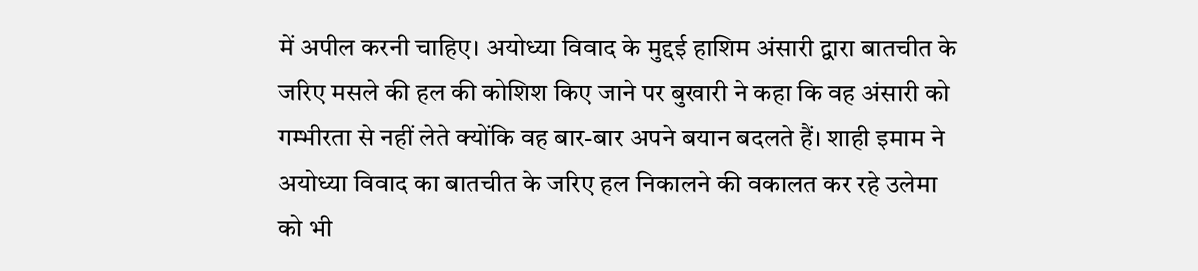में अपील करनी चाहिए। अयोध्या विवाद के मुद्दई हाशिम अंसारी द्वारा बातचीत के जरिए मसले की हल की कोशिश किए जाने पर बुखारी ने कहा कि वह अंसारी को गम्भीरता से नहीं लेते क्योंकि वह बार-बार अपने बयान बदलते हैं। शाही इमाम ने अयोध्या विवाद का बातचीत के जरिए हल निकालने की वकालत कर रहे उलेमा को भी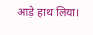आड़े हाथ लिया।